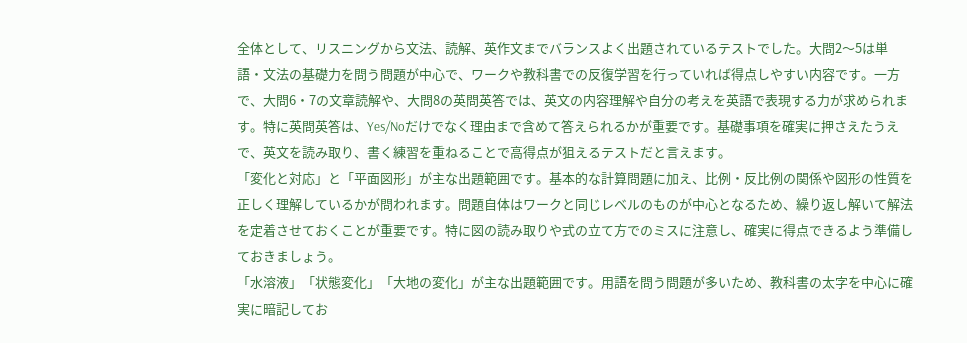全体として、リスニングから文法、読解、英作文までバランスよく出題されているテストでした。大問2〜5は単語・文法の基礎力を問う問題が中心で、ワークや教科書での反復学習を行っていれば得点しやすい内容です。一方で、大問6・7の文章読解や、大問8の英問英答では、英文の内容理解や自分の考えを英語で表現する力が求められます。特に英問英答は、Yes/Noだけでなく理由まで含めて答えられるかが重要です。基礎事項を確実に押さえたうえで、英文を読み取り、書く練習を重ねることで高得点が狙えるテストだと言えます。
「変化と対応」と「平面図形」が主な出題範囲です。基本的な計算問題に加え、比例・反比例の関係や図形の性質を正しく理解しているかが問われます。問題自体はワークと同じレベルのものが中心となるため、繰り返し解いて解法を定着させておくことが重要です。特に図の読み取りや式の立て方でのミスに注意し、確実に得点できるよう準備しておきましょう。
「水溶液」「状態変化」「大地の変化」が主な出題範囲です。用語を問う問題が多いため、教科書の太字を中心に確実に暗記してお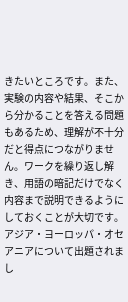きたいところです。また、実験の内容や結果、そこから分かることを答える問題もあるため、理解が不十分だと得点につながりません。ワークを繰り返し解き、用語の暗記だけでなく内容まで説明できるようにしておくことが大切です。
アジア・ヨーロッパ・オセアニアについて出題されまし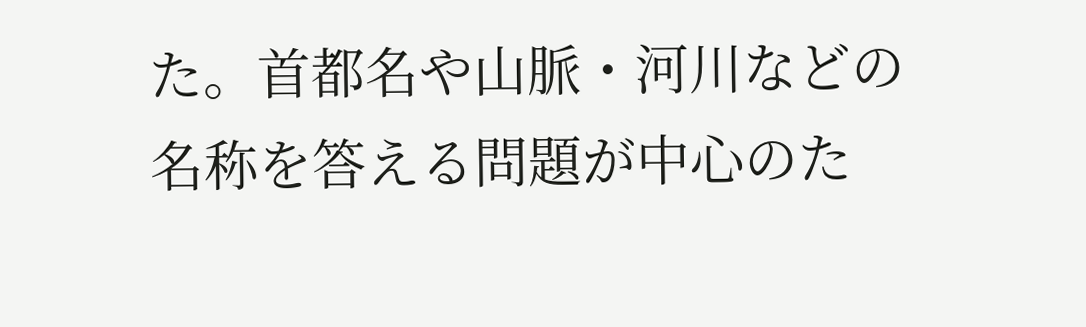た。首都名や山脈・河川などの名称を答える問題が中心のた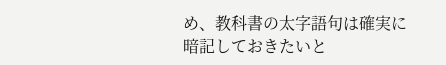め、教科書の太字語句は確実に暗記しておきたいと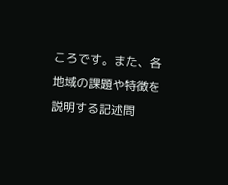ころです。また、各地域の課題や特徴を説明する記述問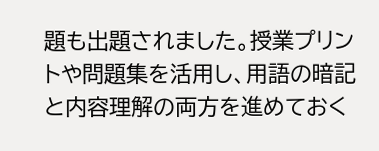題も出題されました。授業プリントや問題集を活用し、用語の暗記と内容理解の両方を進めておく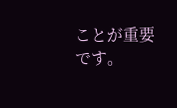ことが重要です。